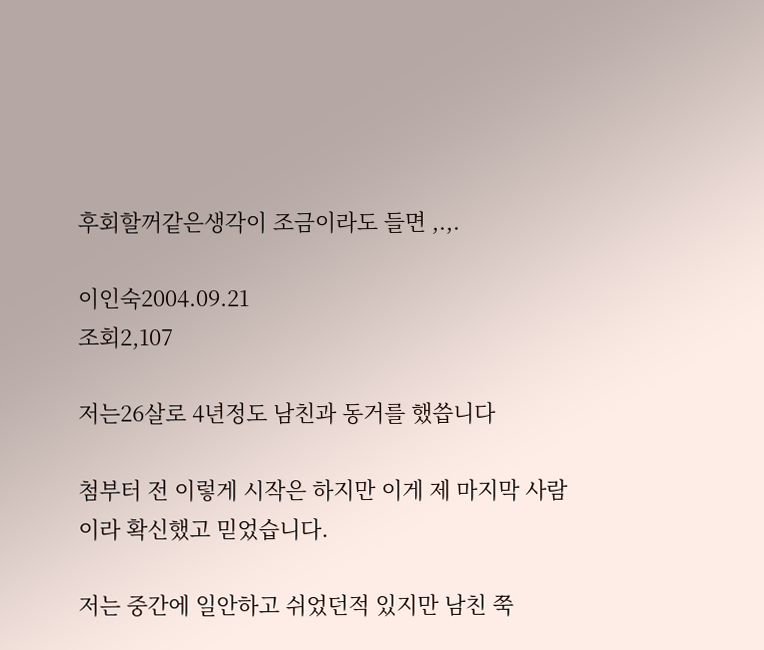후회할꺼같은생각이 조금이라도 들면 ,.,.

이인숙2004.09.21
조회2,107

저는26살로 4년정도 남친과 동거를 했씁니다

첨부터 전 이렇게 시작은 하지만 이게 제 마지막 사람이라 확신했고 믿었습니다.

저는 중간에 일안하고 쉬었던적 있지만 남친 쭉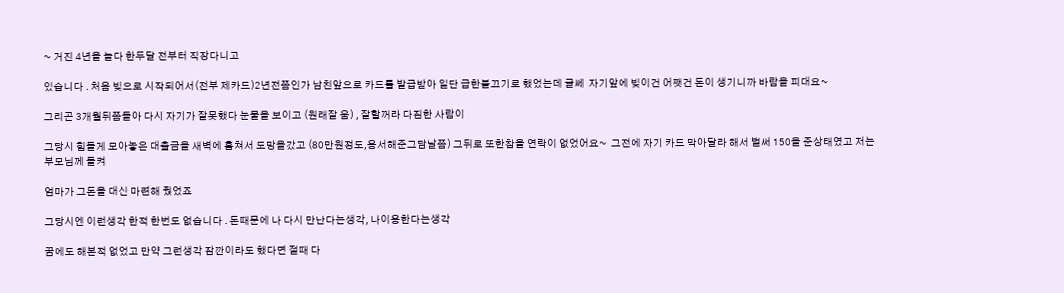~ 거진 4년을 놀다 한두달 전부터 직장다니고

있습니다 . 처음 빚으로 시작되어서(전부 제카드)2년전쯤인가 남친앞으로 카드를 발급받아 일단 급한불끄기로 했었는데 글쎄  자기앞에 빚이건 어쨋건 돈이 생기니까 바람을 피대요~

그리곤 3개월뒤쯤돌아 다시 자기가 잘못했다 눈물을 보이고 (원래잘 움) , 잘할꺼라 다짐한 사람이

그당시 힘들게 모아놓은 대출금을 새벽에 훔쳐서 도망을갔고 (80만원정도,용서해준그담날쯤) 그뒤로 또한참을 연락이 없었어요~  그전에 자기 카드 막아달라 해서 벌써 150을 준상태였고 저는 부모님께 들켜

엄마가 그돈을 대신 마련해 줬었죠

그당시엔 이런생각 한적 한번도 없습니다 . 돈때문에 나 다시 만난다는생각, 나이용한다는생각

꿈에도 해본적 없었고 만약 그런생각 잠깐이라도 했다면 절때 다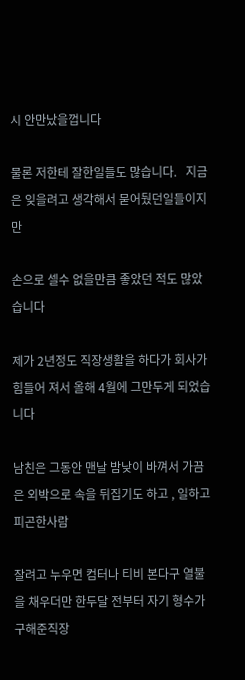시 안만났을껍니다

물론 저한테 잘한일들도 많습니다.   지금은 잊을려고 생각해서 묻어뒀던일들이지만

손으로 셀수 없을만큼 좋았던 적도 많았습니다

제가 2년정도 직장생활을 하다가 회사가 힘들어 져서 올해 4월에 그만두게 되었습니다

남친은 그동안 맨날 밤낮이 바껴서 가끔은 외박으로 속을 뒤집기도 하고 , 일하고 피곤한사람

잘려고 누우면 컴터나 티비 본다구 열불을 채우더만 한두달 전부터 자기 형수가 구해준직장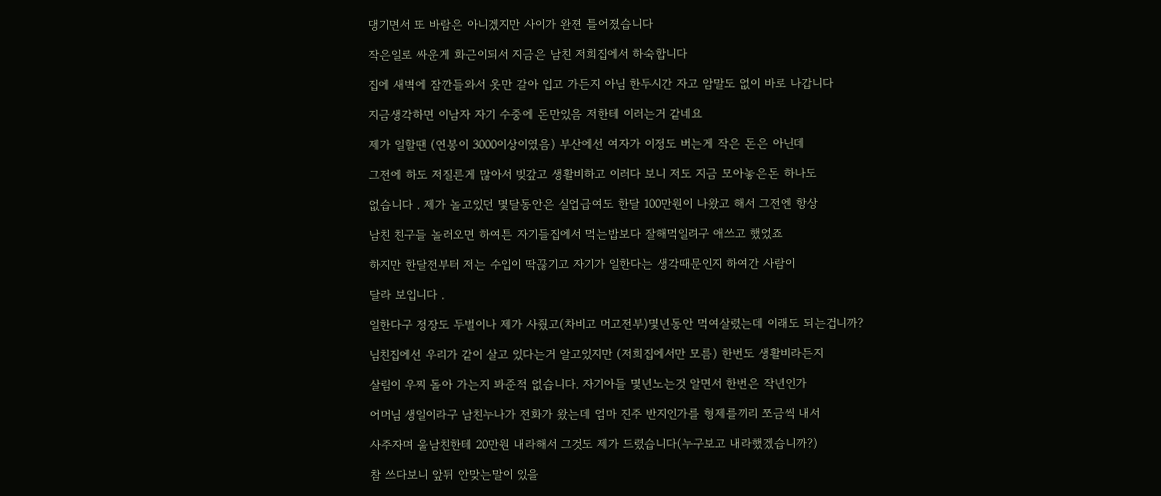댕기면서 또 바람은 아니겠지만 사이가 완젼 틀어졌습니다

작은일로 싸운게 화근이되서 지금은 남친 저희집에서 하숙합니다

집에 새벽에 잠깐들와서 옷만 갈아 입고 가든지 아님 한두시간 자고 암말도 없이 바로 나갑니다

지금생각하면 이남자 자기 수중에 돈만있음 저한테 이러는거 같네요

제가 일할땐 (연봉이 3000이상이였음) 부산에선 여자가 이정도 버는게 작은 돈은 아닌데

그전에 하도 저질른게 많아서 빚갚고 생활비하고 이러다 보니 저도 지금 모아놓은돈 하나도

없습니다 . 제가 놀고있던 몇달동안은 실업급여도 한달 100만원이 나왔고 해서 그전엔 항상

남친 친구들 놀러오면 하여튼 자기들집에서 먹는밥보다 잘해먹일려구 애쓰고 했었죠

하지만 한달전부터 저는 수입이 딱끊기고 자기가 일한다는 생각때문인지 하여간 사람이

달라 보입니다 .

일한다구 정장도 두벌이나 제가 사줬고(차비고 머고전부)몇년동안 먹여살렸는데 이래도 되는겁니까?

님친집에선 우리가 같이 살고 있다는거 알고있지만 (저희집에서만 모름) 한번도 생활비라든지

살림이 우찌 돌아 가는지 봐준적 없습니다. 자기아들 몇년노는것 알면서 한번은 작년인가

어머님 생일이라구 남친누나가 전화가 왔는데 엄마 진주 반지인가를 형제를끼리 쪼금씩 내서

사주자며 울남친한테 20만원 내라해서 그것도 제가 드렸습니다(누구보고 내라했겠습니까?)

참 쓰다보니 앞뒤 안맞는말이 있을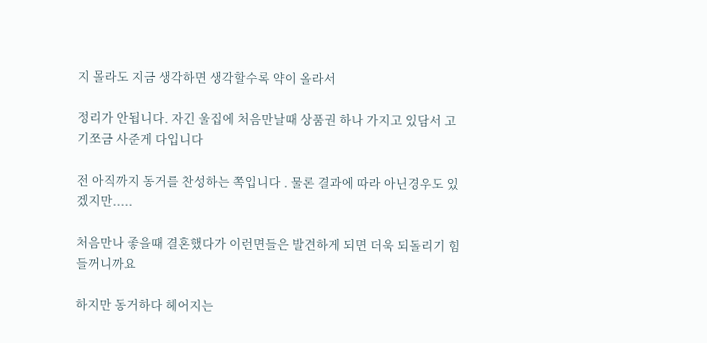지 몰라도 지금 생각하면 생각할수록 약이 올라서

정리가 안됩니다. 자긴 울집에 처음만날때 상품권 하나 가지고 있담서 고기쪼금 사준게 다입니다

전 아직까지 동거를 찬성하는 쪽입니다 . 물론 결과에 따라 아닌경우도 있겠지만.....

처음만나 좋을때 결혼했다가 이런면들은 발견하게 되면 더욱 되돌리기 힘들꺼니까요

하지만 동거하다 헤어지는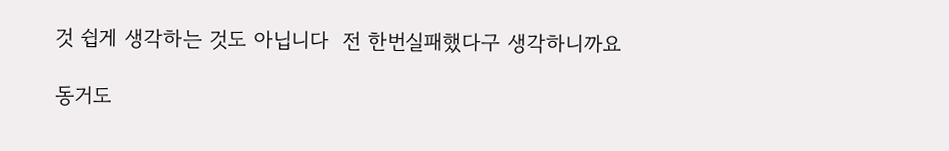것 쉽게 생각하는 것도 아닙니다  전 한번실패했다구 생각하니까요

동거도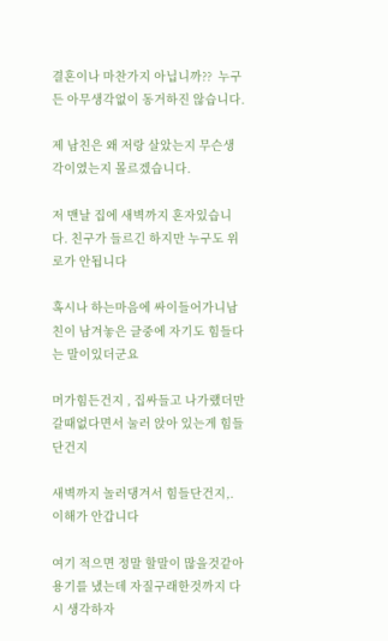결혼이나 마찬가지 아닙니까??  누구든 아무생각없이 동거하진 않습니다.

제 남친은 왜 저랑 살았는지 무슨생각이였는지 몰르겠습니다.

저 맨날 집에 새벽까지 혼자있습니다. 친구가 들르긴 하지만 누구도 위로가 안됩니다

혹시나 하는마음에 싸이들어가니남친이 남겨놓은 글중에 자기도 힘들다는 말이있더군요

머가힘든건지 , 집싸들고 나가랬더만 갈때없다면서 눌러 앉아 있는게 힘들단건지

새벽까지 놀러댕겨서 힘들단건지,. 이해가 안갑니다

여기 적으면 정말 할말이 많을것같아 용기를 냈는데 자질구래한것까지 다시 생각하자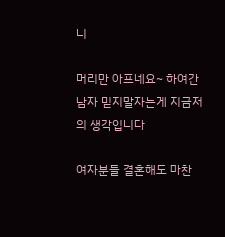니

머리만 아프네요~ 하여간 남자 믿지말자는게 지금저의 생각입니다

여자분들 결혼해도 마찬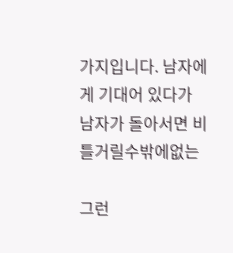가지입니다. 남자에게 기대어 있다가 남자가 돌아서면 비틀거릴수밖에없는

그런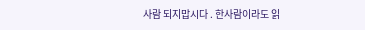사람 되지맙시다 . 한사람이라도 읽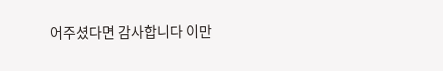어주셨다면 감사합니다 이만